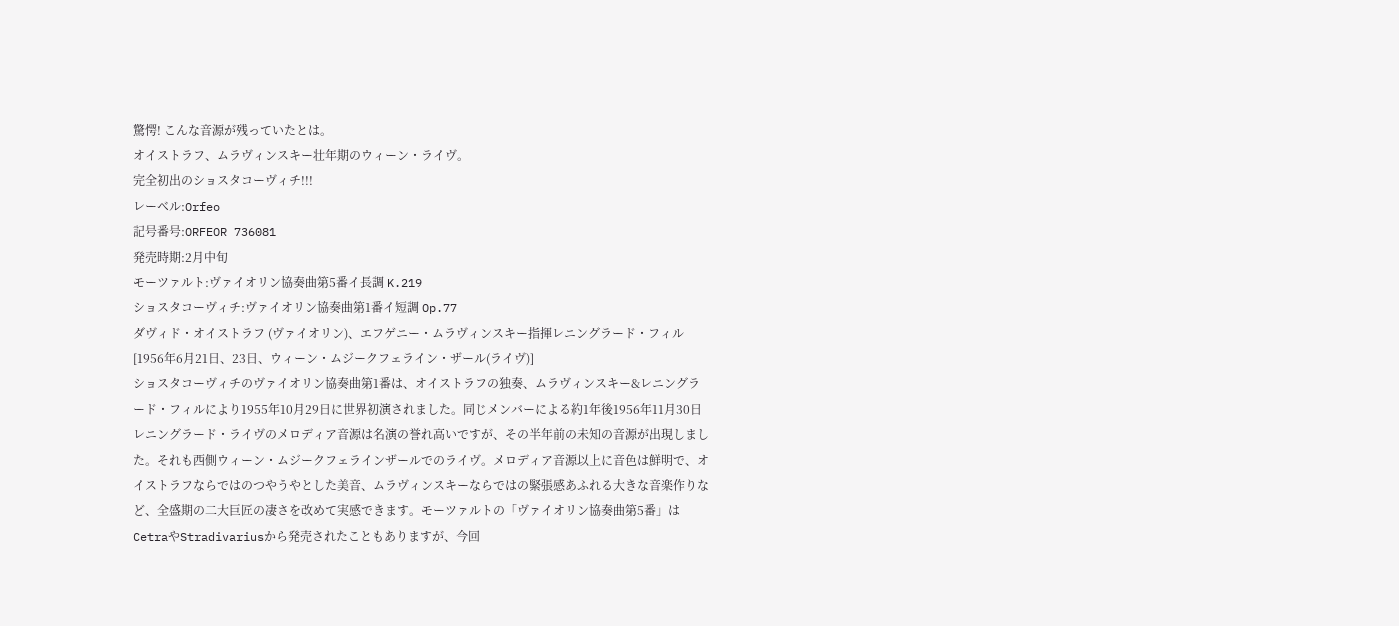驚愕! こんな音源が残っていたとは。
オイストラフ、ムラヴィンスキー壮年期のウィーン・ライヴ。
完全初出のショスタコーヴィチ!!!
レーベル:Orfeo
記号番号:ORFEOR 736081
発売時期:2月中旬
モーツァルト:ヴァイオリン協奏曲第5番イ長調 K.219
ショスタコーヴィチ:ヴァイオリン協奏曲第1番イ短調 Op.77
ダヴィド・オイストラフ (ヴァイオリン)、エフゲニー・ムラヴィンスキー指揮レニングラード・フィル
[1956年6月21日、23日、ウィーン・ムジークフェライン・ザール(ライヴ)]
ショスタコーヴィチのヴァイオリン協奏曲第1番は、オイストラフの独奏、ムラヴィンスキー&レニングラード・フィルにより1955年10月29日に世界初演されました。同じメンバーによる約1年後1956年11月30日レニングラード・ライヴのメロディア音源は名演の誉れ高いですが、その半年前の未知の音源が出現しました。それも西側ウィーン・ムジークフェラインザールでのライヴ。メロディア音源以上に音色は鮮明で、オイストラフならではのつやうやとした美音、ムラヴィンスキーならではの緊張感あふれる大きな音楽作りなど、全盛期の二大巨匠の凄さを改めて実感できます。モーツァルトの「ヴァイオリン協奏曲第5番」はCetraやStradivariusから発売されたこともありますが、今回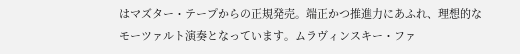はマズター・テープからの正規発売。端正かつ推進力にあふれ、理想的なモーツァルト演奏となっています。ムラヴィンスキー・ファ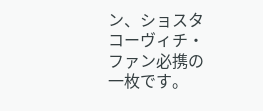ン、ショスタコーヴィチ・ファン必携の一枚です。